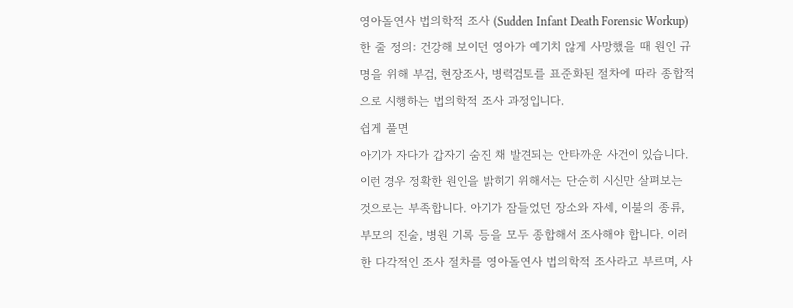영아돌연사 법의학적 조사 (Sudden Infant Death Forensic Workup)
한 줄 정의: 건강해 보이던 영아가 예기치 않게 사망했을 때 원인 규명을 위해 부검, 현장조사, 병력검토를 표준화된 절차에 따라 종합적으로 시행하는 법의학적 조사 과정입니다.
쉽게 풀면
아기가 자다가 갑자기 숨진 채 발견되는 안타까운 사건이 있습니다. 이런 경우 정확한 원인을 밝히기 위해서는 단순히 시신만 살펴보는 것으로는 부족합니다. 아기가 잠들었던 장소와 자세, 이불의 종류, 부모의 진술, 병원 기록 등을 모두 종합해서 조사해야 합니다. 이러한 다각적인 조사 절차를 영아돌연사 법의학적 조사라고 부르며, 사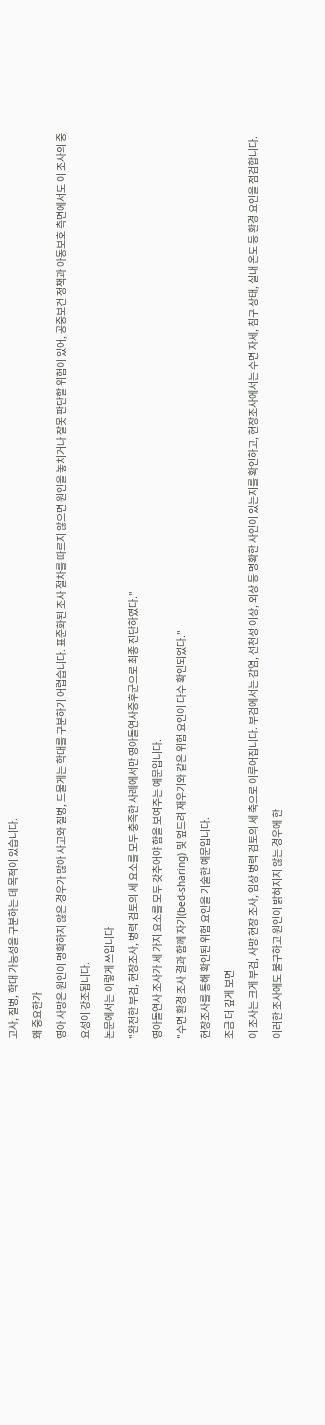고사, 질병, 학대 가능성을 구분하는 데 목적이 있습니다.
왜 중요한가
영아 사망은 원인이 명확하지 않은 경우가 많아 사고와 질병, 드물게는 학대를 구분하기 어렵습니다. 표준화된 조사 절차를 따르지 않으면 원인을 놓치거나 잘못 판단할 위험이 있어, 공중보건 정책과 아동보호 측면에서도 이 조사의 중요성이 강조됩니다.
논문에서는 이렇게 쓰입니다
"완전한 부검, 현장조사, 병력 검토의 세 요소를 모두 충족한 사례에서만 영아돌연사증후군으로 최종 진단하였다."
영아돌연사 조사가 세 가지 요소를 모두 갖추어야 함을 보여주는 예문입니다.
"수면 환경 조사 결과 함께 자기(bed-sharing) 및 엎드려 재우기와 같은 위험 요인이 다수 확인되었다."
현장조사를 통해 확인된 위험 요인을 기술한 예문입니다.
조금 더 깊게 보면
이 조사는 크게 부검, 사망 현장 조사, 임상 병력 검토의 세 축으로 이루어집니다. 부검에서는 감염, 선천성 이상, 외상 등 명확한 사인이 있는지를 확인하고, 현장조사에서는 수면 자세, 침구 상태, 실내 온도 등 환경 요인을 점검합니다. 이러한 조사에도 불구하고 원인이 밝혀지지 않는 경우에 한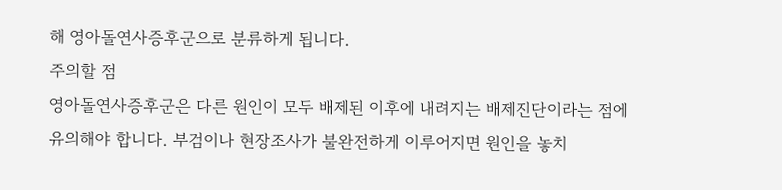해 영아돌연사증후군으로 분류하게 됩니다.
주의할 점
영아돌연사증후군은 다른 원인이 모두 배제된 이후에 내려지는 배제진단이라는 점에 유의해야 합니다. 부검이나 현장조사가 불완전하게 이루어지면 원인을 놓치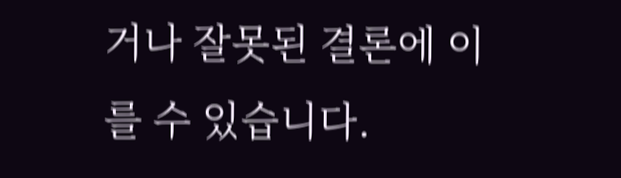거나 잘못된 결론에 이를 수 있습니다.